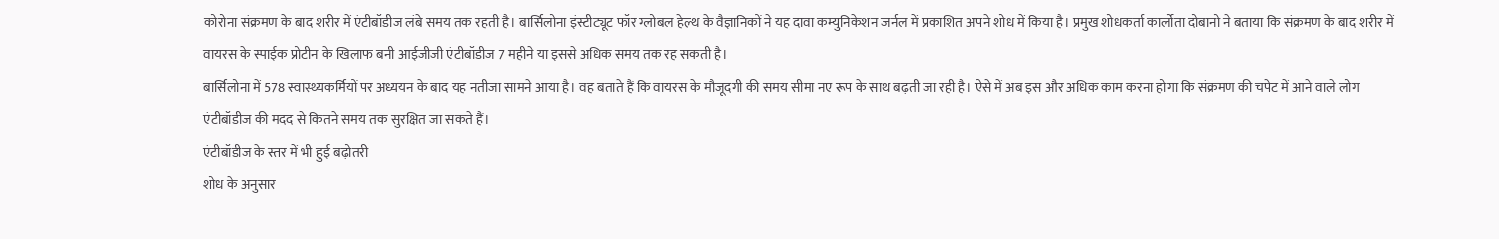कोरोना संक्रमण के बाद शरीर में एंटीबॉडीज लंबे समय तक रहती है। बार्सिलोना इंस्टीट्यूट फॉर ग्लोबल हेल्थ के वैज्ञानिकों ने यह दावा कम्युनिकेशन जर्नल में प्रकाशित अपने शोध में किया है। प्रमुख शोधकर्ता कार्लोता दोबानो ने बताया कि संक्रमण के बाद शरीर में वायरस के स्पाईक प्रोटीन के खिलाफ बनी आईजीजी एंटीबॉडीज 7 महीने या इससे अधिक समय तक रह सकती है।
बार्सिलोना में 578 स्वास्थ्यकर्मियों पर अध्ययन के बाद यह नतीजा सामने आया है। वह बताते हैं कि वायरस के मौजूदगी की समय सीमा नए रूप के साथ बढ़ती जा रही है। ऐसे में अब इस और अधिक काम करना होगा कि संक्रमण की चपेट में आने वाले लोग एंटीबॉडीज की मदद से कितने समय तक सुरक्षित जा सकते हैं।
एंटीबॉडीज के स्तर में भी हुई बढ़ोतरी
शोध के अनुसार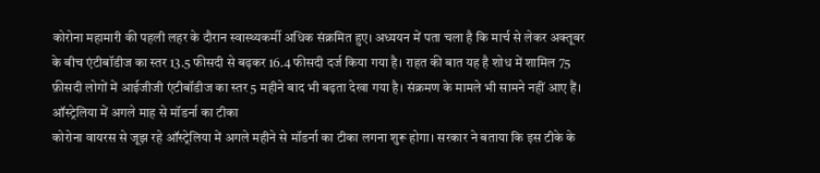कोरोना महामारी की पहली लहर के दौरान स्वास्थ्यकर्मी अधिक संक्रमित हुए। अध्ययन में पता चला है कि मार्च से लेकर अक्तूबर के बीच एंटीबॉडीज का स्तर 13.5 फीसदी से बढ़कर 16.4 फीसदी दर्ज किया गया है। राहत की बात यह है शोध में शामिल 75 फ़ीसदी लोगों में आईजीजी एंटीबॉडीज का स्तर 5 महीने बाद भी बढ़ता देखा गया है। संक्रमण के मामले भी सामने नहीं आए हैं।
ऑस्ट्रेलिया में अगले माह से मॉडर्ना का टीका
कोरोना वायरस से जूझ रहे ऑस्ट्रेलिया में अगले महीने से मॉडर्ना का टीका लगना शुरू होगा। सरकार ने बताया कि इस टीके के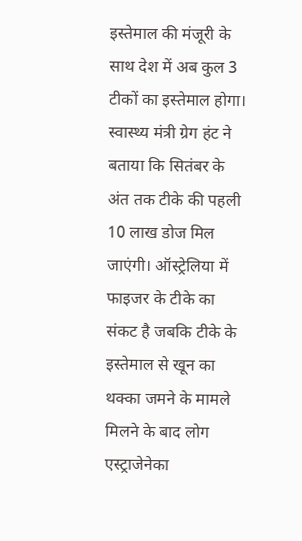इस्तेमाल की मंजूरी के साथ देश में अब कुल 3 टीकों का इस्तेमाल होगा।
स्वास्थ्य मंत्री ग्रेग हंट ने बताया कि सितंबर के अंत तक टीके की पहली 10 लाख डोज मिल जाएंगी। ऑस्ट्रेलिया में फाइजर के टीके का संकट है जबकि टीके के इस्तेमाल से खून का थक्का जमने के मामले मिलने के बाद लोग एस्ट्राजेनेका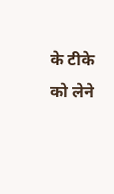के टीके को लेने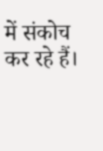में संकोच कर रहे हैं।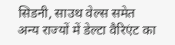सिडनी, साउथ वेल्स समेत अन्य राज्यों में डेल्टा वैरिएंट का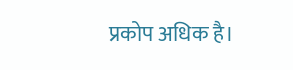प्रकोप अधिक है।